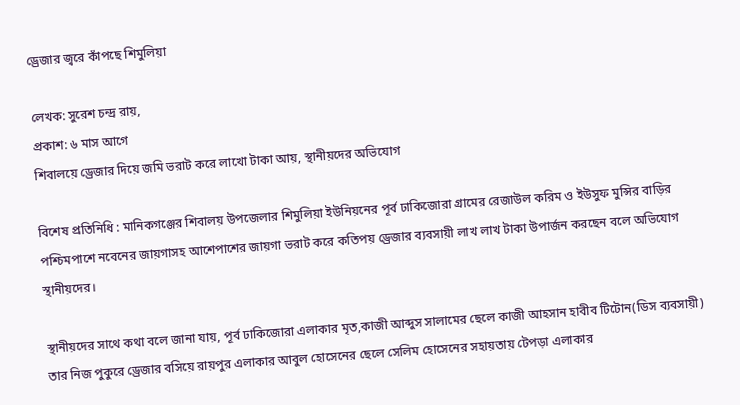ড্রেজার জ্বরে কাঁপছে শিমুলিয়া

লেখক: সুরেশ চন্দ্র রায়,
প্রকাশ: ৬ মাস আগে
শিবালয়ে ড্রেজার দিয়ে জমি ভরাট করে লাখো টাকা আয়, স্থানীয়দের অভিযোগ

বিশেষ প্রতিনিধি : মানিকগঞ্জের শিবালয় উপজেলার শিমুলিয়া ইউনিয়নের পূর্ব ঢাকিজোরা গ্রামের রেজাউল করিম ও ইউসুফ মুন্সির বাড়ির পশ্চিমপাশে নবেনের জায়গাসহ আশেপাশের জায়গা ভরাট করে কতিপয় ড্রেজার ব্যবসায়ী লাখ লাখ টাকা উপার্জন করছেন বলে অভিযোগ স্থানীয়দের।

স্থানীয়দের সাথে কথা বলে জানা যায়, পূর্ব ঢাকিজোরা এলাকার মৃত,কাজী আব্দুস সালামের ছেলে কাজী আহসান হাবীব টিটোন(ডিস ব্যবসায়ী) তার নিজ পুকুরে ড্রেজার বসিয়ে রায়পুর এলাকার আবুল হোসেনের ছেলে সেলিম হোসেনের সহায়তায় টেপড়া এলাকার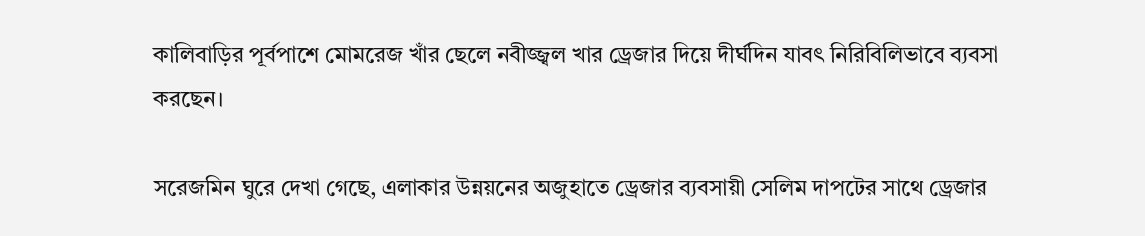কালিবাড়ির পূর্বপাশে মোমরেজ খাঁর ছেলে নবীজ্জ্বল খার ড্রেজার দিয়ে দীর্ঘদিন যাবৎ নিরিবিলিভাবে ব্যবসা করছেন।

সরেজমিন ঘুরে দেখা গেছে, এলাকার উন্নয়নের অজুহাতে ড্রেজার ব্যবসায়ী সেলিম দাপটের সাথে ড্রেজার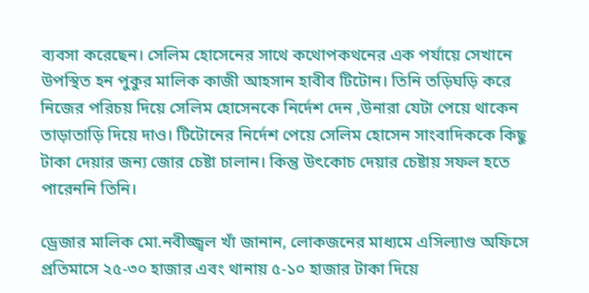ব্যবসা করেছেন। সেলিম হোসেনের সাথে কথোপকথনের এক পর্যায়ে সেখানে উপস্থিত হন পুকুর মালিক কাজী আহসান হাবীব টিটোন। তিনি তড়িঘড়ি করে নিজের পরিচয় দিয়ে সেলিম হোসেনকে নির্দেশ দেন ,উনারা যেটা পেয়ে থাকেন তাড়াতাড়ি দিয়ে দাও। টিটোনের নির্দেশ পেয়ে সেলিম হোসেন সাংবাদিককে কিছু টাকা দেয়ার জন্য জোর চেষ্টা চালান। কিন্তু উৎকোচ দেয়ার চেষ্টায় সফল হতে পারেননি তিনি।

ড্রেজার মালিক মো.নবীজ্জ্বল খাঁ জানান, লোকজনের মাধ্যমে এসিল্যাণ্ড অফিসে প্রতিমাসে ২৫-৩০ হাজার এবং থানায় ৫-১০ হাজার টাকা দিয়ে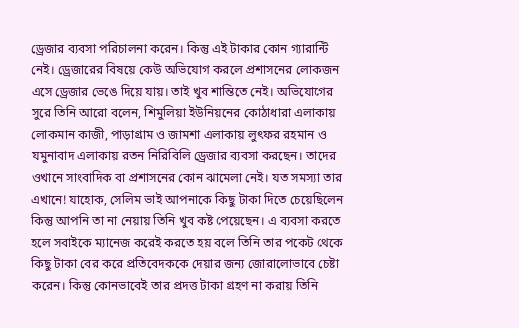ড্রেজার ব্যবসা পরিচালনা করেন। কিন্তু এই টাকার কোন গ্যারান্টি নেই। ড্রেজারের বিষয়ে কেউ অভিযোগ করলে প্রশাসনের লোকজন এসে ড্রেজার ভেঙে দিয়ে যায়। তাই খুব শান্তিতে নেই। অভিযোগের সুরে তিনি আরো বলেন, শিমুলিয়া ইউনিয়নের কোঠাধারা এলাকায় লোকমান কাজী, পাড়াগ্রাম ও জামশা এলাকায় লুৎফর রহমান ও যমুনাবাদ এলাকায় রতন নিরিবিলি ড্রেজার ব্যবসা করছেন। তাদের ওখানে সাংবাদিক বা প্রশাসনের কোন ঝামেলা নেই। যত সমস্যা তার এখানে! যাহোক, সেলিম ভাই আপনাকে কিছু টাকা দিতে চেয়েছিলেন কিন্তু আপনি তা না নেয়ায় তিনি খুব কষ্ট পেয়েছেন। এ ব্যবসা করতে হলে সবাইকে ম্যানেজ করেই করতে হয় বলে তিনি তার পকেট থেকে কিছু টাকা বের করে প্রতিবেদককে দেয়ার জন্য জোরালোভাবে চেষ্টা করেন। কিন্তু কোনভাবেই তার প্রদত্ত টাকা গ্রহণ না করায় তিনি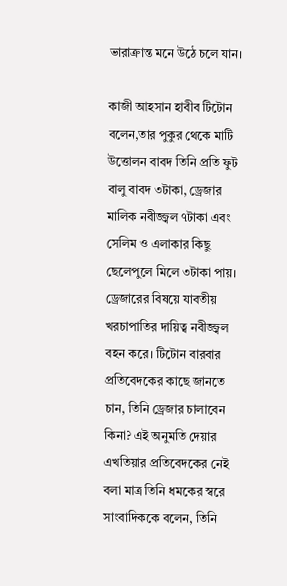ভারাক্রান্ত মনে উঠে চলে যান।

কাজী আহসান হাবীব টিটোন বলেন,তার পুকুর থেকে মাটি উত্তোলন বাবদ তিনি প্রতি ফুট বালু বাবদ ৩টাকা, ড্রেজার মালিক নবীজ্জ্বল ৭টাকা এবং সেলিম ও এলাকার কিছু ছেলেপুলে মিলে ৩টাকা পায়। ড্রেজারের বিষয়ে যাবতীয় খরচাপাতির দায়িত্ব নবীজ্জ্বল বহন করে। টিটোন বারবার প্রতিবেদকের কাছে জানতে চান, তিনি ড্রেজার চালাবেন কিনা? এই অনুমতি দেয়ার এখতিয়ার প্রতিবেদকের নেই বলা মাত্র তিনি ধমকের স্বরে সাংবাদিককে বলেন, তিনি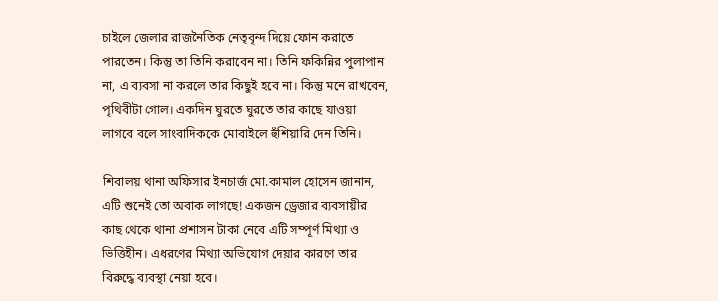চাইলে জেলার রাজনৈতিক নেতৃবৃন্দ দিয়ে ফোন করাতে পারতেন। কিন্তু তা তিনি করাবেন না। তিনি ফকিন্নির পুলাপান না, এ ব্যবসা না করলে তার কিছুই হবে না। কিন্তু মনে রাখবেন, পৃথিবীটা গোল। একদিন ঘুরতে ঘুরতে তার কাছে যাওয়া লাগবে বলে সাংবাদিককে মোবাইলে হুঁশিয়ারি দেন তিনি।

শিবালয় থানা অফিসার ইনচার্জ মো.কামাল হোসেন জানান, এটি শুনেই তো অবাক লাগছে! একজন ড্রেজার ব্যবসায়ীর কাছ থেকে থানা প্রশাসন টাকা নেবে এটি সম্পূর্ণ মিথ্যা ও ভিত্তিহীন। এধরণের মিথ্যা অভিযোগ দেয়ার কারণে তার বিরুদ্ধে ব্যবস্থা নেয়া হবে।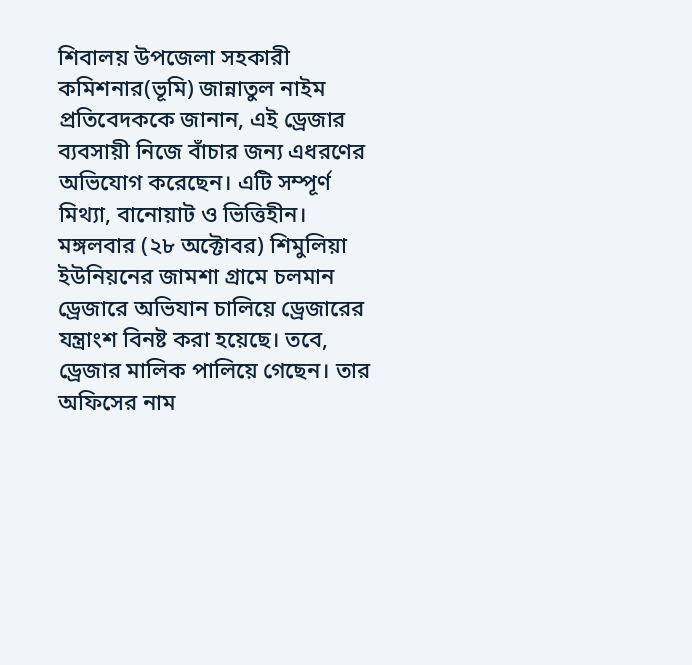শিবালয় উপজেলা সহকারী কমিশনার(ভূমি) জান্নাতুল নাইম প্রতিবেদককে জানান, এই ড্রেজার ব্যবসায়ী নিজে বাঁচার জন্য এধরণের অভিযোগ করেছেন। এটি সম্পূর্ণ মিথ্যা, বানোয়াট ও ভিত্তিহীন। মঙ্গলবার (২৮ অক্টোবর) শিমুলিয়া ইউনিয়নের জামশা গ্রামে চলমান ড্রেজারে অভিযান চালিয়ে ড্রেজারের যন্ত্রাংশ বিনষ্ট করা হয়েছে। তবে, ড্রেজার মালিক পালিয়ে গেছেন। তার অফিসের নাম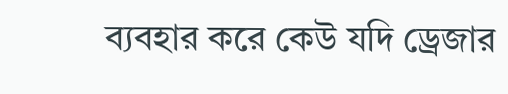ব্যবহার করে কেউ যদি ড্রেজার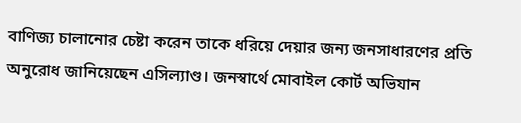বাণিজ্য চালানোর চেষ্টা করেন তাকে ধরিয়ে দেয়ার জন্য জনসাধারণের প্রতি অনুরোধ জানিয়েছেন এসিল্যাণ্ড। জনস্বার্থে মোবাইল কোর্ট অভিযান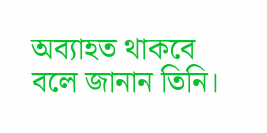অব্যাহত থাকবে বলে জানান তিনি।